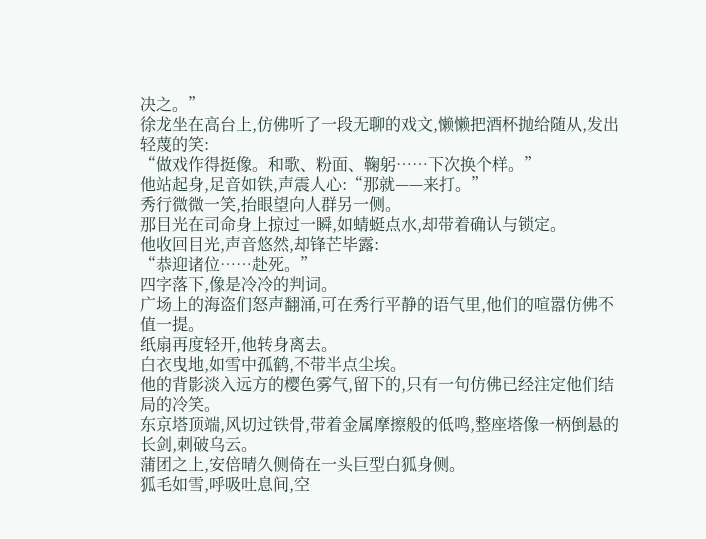决之。”
徐龙坐在高台上,仿佛听了一段无聊的戏文,懒懒把酒杯抛给随从,发出轻蔑的笑:
“做戏作得挺像。和歌、粉面、鞠躬……下次换个样。”
他站起身,足音如铁,声震人心:“那就——来打。”
秀行微微一笑,抬眼望向人群另一侧。
那目光在司命身上掠过一瞬,如蜻蜓点水,却带着确认与锁定。
他收回目光,声音悠然,却锋芒毕露:
“恭迎诸位……赴死。”
四字落下,像是冷冷的判词。
广场上的海盗们怒声翻涌,可在秀行平静的语气里,他们的喧嚣仿佛不值一提。
纸扇再度轻开,他转身离去。
白衣曳地,如雪中孤鹤,不带半点尘埃。
他的背影淡入远方的樱色雾气,留下的,只有一句仿佛已经注定他们结局的冷笑。
东京塔顶端,风切过铁骨,带着金属摩擦般的低鸣,整座塔像一柄倒悬的长剑,刺破乌云。
蒲团之上,安倍晴久侧倚在一头巨型白狐身侧。
狐毛如雪,呼吸吐息间,空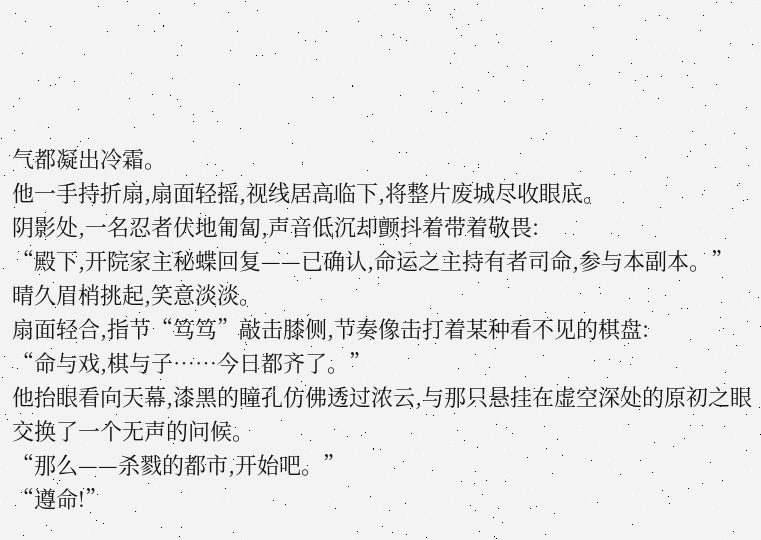气都凝出冷霜。
他一手持折扇,扇面轻摇,视线居高临下,将整片废城尽收眼底。
阴影处,一名忍者伏地匍匐,声音低沉却颤抖着带着敬畏:
“殿下,开院家主秘蝶回复——已确认,命运之主持有者司命,参与本副本。”
晴久眉梢挑起,笑意淡淡。
扇面轻合,指节“笃笃”敲击膝侧,节奏像击打着某种看不见的棋盘:
“命与戏,棋与子……今日都齐了。”
他抬眼看向天幕,漆黑的瞳孔仿佛透过浓云,与那只悬挂在虚空深处的原初之眼交换了一个无声的问候。
“那么——杀戮的都市,开始吧。”
“遵命!”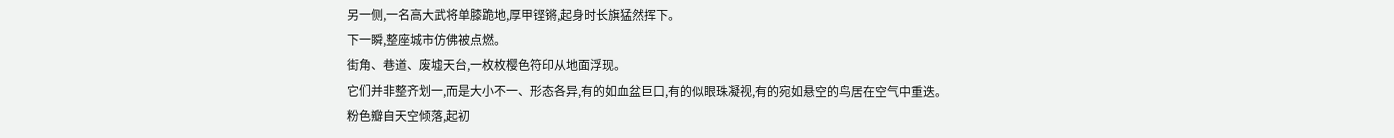另一侧,一名高大武将单膝跪地,厚甲铿锵,起身时长旗猛然挥下。
下一瞬,整座城市仿佛被点燃。
街角、巷道、废墟天台,一枚枚樱色符印从地面浮现。
它们并非整齐划一,而是大小不一、形态各异,有的如血盆巨口,有的似眼珠凝视,有的宛如悬空的鸟居在空气中重迭。
粉色瓣自天空倾落,起初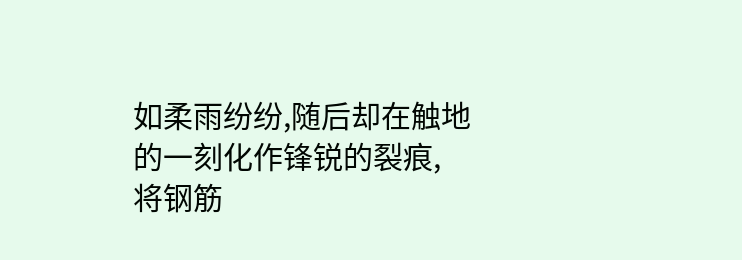如柔雨纷纷,随后却在触地的一刻化作锋锐的裂痕,
将钢筋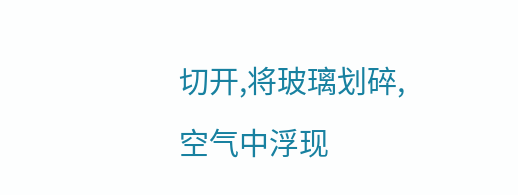切开,将玻璃划碎,空气中浮现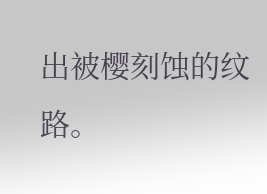出被樱刻蚀的纹路。